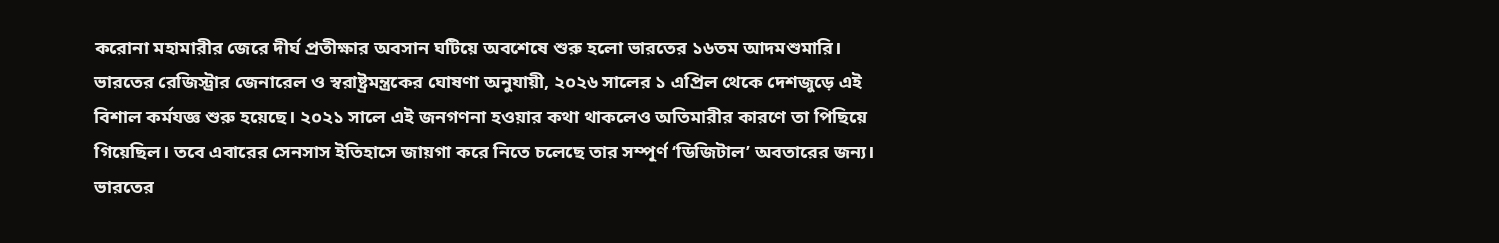করোনা মহামারীর জেরে দীর্ঘ প্রতীক্ষার অবসান ঘটিয়ে অবশেষে শুরু হলো ভারতের ১৬তম আদমশুমারি। ভারতের রেজিস্ট্রার জেনারেল ও স্বরাষ্ট্রমন্ত্রকের ঘোষণা অনুযায়ী, ২০২৬ সালের ১ এপ্রিল থেকে দেশজুড়ে এই বিশাল কর্মযজ্ঞ শুরু হয়েছে। ২০২১ সালে এই জনগণনা হওয়ার কথা থাকলেও অতিমারীর কারণে তা পিছিয়ে গিয়েছিল। তবে এবারের সেনসাস ইতিহাসে জায়গা করে নিতে চলেছে তার সম্পূর্ণ ‘ডিজিটাল’ অবতারের জন্য।
ভারতের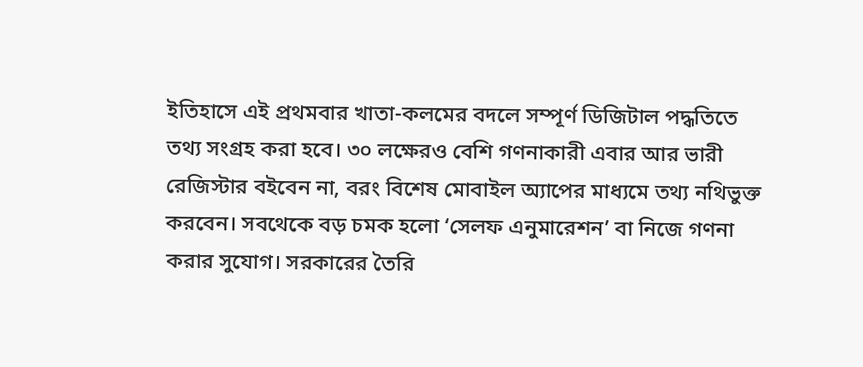ইতিহাসে এই প্রথমবার খাতা-কলমের বদলে সম্পূর্ণ ডিজিটাল পদ্ধতিতে তথ্য সংগ্রহ করা হবে। ৩০ লক্ষেরও বেশি গণনাকারী এবার আর ভারী রেজিস্টার বইবেন না, বরং বিশেষ মোবাইল অ্যাপের মাধ্যমে তথ্য নথিভুক্ত করবেন। সবথেকে বড় চমক হলো ‘সেলফ এনুমারেশন’ বা নিজে গণনা করার সুযোগ। সরকারের তৈরি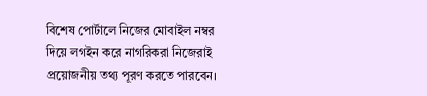বিশেষ পোর্টালে নিজের মোবাইল নম্বর দিয়ে লগইন করে নাগরিকরা নিজেরাই প্রয়োজনীয় তথ্য পূরণ করতে পারবেন।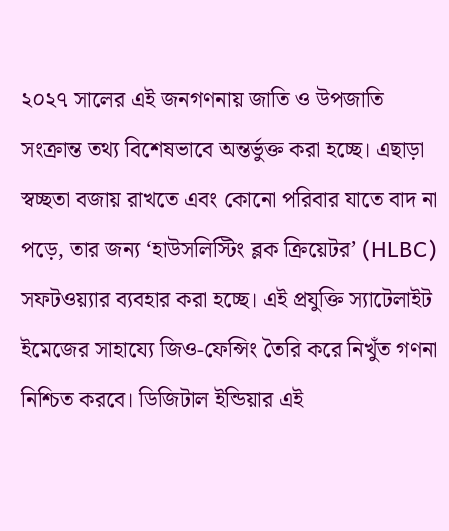২০২৭ সালের এই জনগণনায় জাতি ও উপজাতি সংক্রান্ত তথ্য বিশেষভাবে অন্তর্ভুক্ত করা হচ্ছে। এছাড়া স্বচ্ছতা বজায় রাখতে এবং কোনো পরিবার যাতে বাদ না পড়ে, তার জন্য ‘হাউসলিস্টিং ব্লক ক্রিয়েটর’ (HLBC) সফটওয়্যার ব্যবহার করা হচ্ছে। এই প্রযুক্তি স্যাটেলাইট ইমেজের সাহায্যে জিও-ফেন্সিং তৈরি করে নিখুঁত গণনা নিশ্চিত করবে। ডিজিটাল ইন্ডিয়ার এই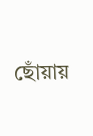ছোঁয়ায়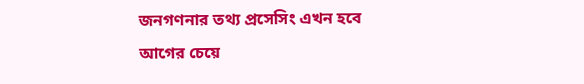জনগণনার তথ্য প্রসেসিং এখন হবে আগের চেয়ে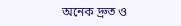অনেক দ্রুত ও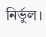নির্ভুল।